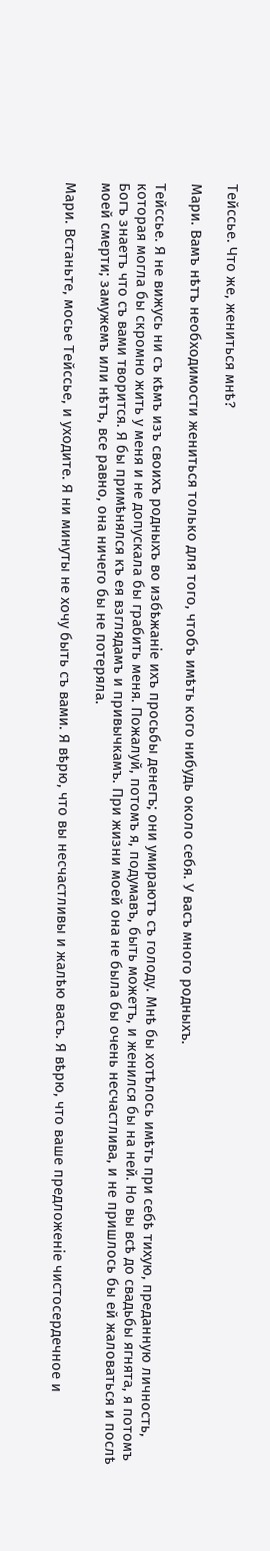Тейссье. Что же, жениться мнѣ?

Мари. Вамъ нѣтъ необходимости жениться только для того, чтобъ имѣть кого нибудь около себя. У васъ много родныхъ.

Тейссье. Я не вижусь ни съ кѣмъ изъ своихъ родныхъ во избѣжаніе ихъ просьбы денегъ; они умираютъ съ голоду. Мнѣ бы хотѣлось имѣть при себѣ тихую, преданную личность, которая могла бы скромно жить у меня и не допускала бы грабить меня. Пожалуй, потомъ я, подумавъ, быть можетъ, и женился бы на ней. Но вы всѣ до свадьбы ягнята, я потомъ Богъ знаетъ что съ вами творится. Я бы примѣнялся къ ея взглядамъ и привычкамъ. При жизни моей она не была бы очень несчастлива, и не пришлось бы ей жаловаться и послѣ моей смерти; замужемъ или нѣтъ, все равно, она ничего бы не потеряла.

Мари. Встаньте, мосье Тейссье, и уходите. Я ни минуты не хочу быть съ вами. Я вѣрю, что вы несчастливы и жалѣю васъ. Я вѣрю, что ваше предложеніе чистосердечное и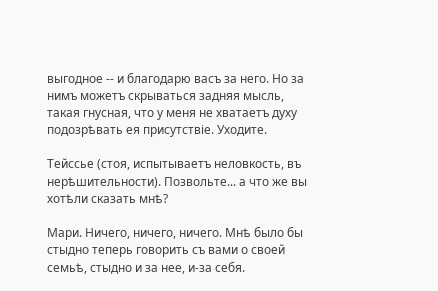выгодное -- и благодарю васъ за него. Но за нимъ можетъ скрываться задняя мысль, такая гнусная, что у меня не хватаетъ духу подозрѣвать ея присутствіе. Уходите.

Тейссье (стоя, испытываетъ неловкость, въ нерѣшительности). Позвольте... а что же вы хотѣли сказать мнѣ?

Мари. Ничего, ничего, ничего. Мнѣ было бы стыдно теперь говорить съ вами о своей семьѣ, стыдно и за нее, и-за себя.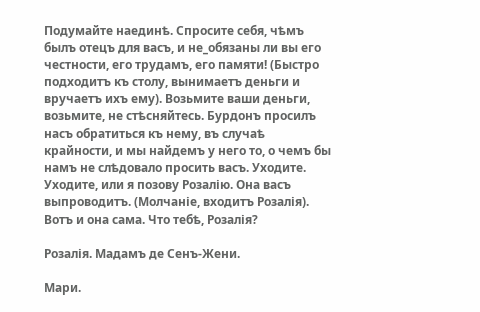Подумайте наединѣ. Спросите себя, чѣмъ былъ отецъ для васъ, и не_обязаны ли вы его честности, его трудамъ, его памяти! (Быстро подходитъ къ столу, вынимаетъ деньги и вручаетъ ихъ ему). Возьмите ваши деньги, возьмите, не стѣсняйтесь. Бурдонъ просилъ насъ обратиться къ нему, въ случаѣ крайности, и мы найдемъ у него то, о чемъ бы намъ не слѣдовало просить васъ. Уходите. Уходите, или я позову Розалію. Она васъ выпроводитъ. (Молчаніе, входитъ Розалія). Вотъ и она сама. Что тебѣ, Розалія?

Розалія. Мадамъ де Сенъ-Жени.

Мари.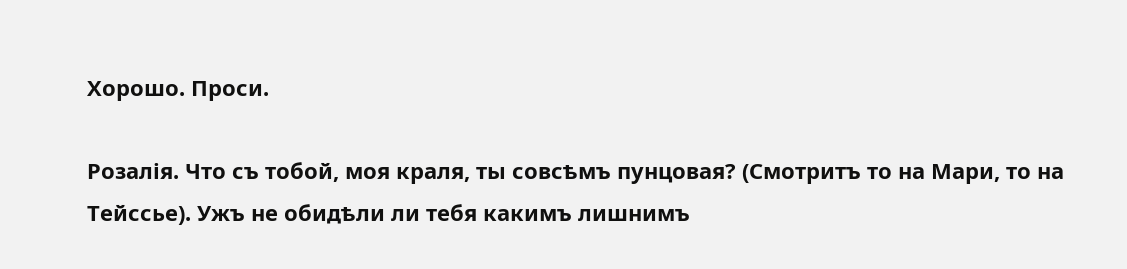Хорошо. Проси.

Розалія. Что съ тобой, моя краля, ты совсѣмъ пунцовая? (Смотритъ то на Мари, то на Тейссье). Ужъ не обидѣли ли тебя какимъ лишнимъ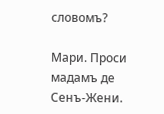словомъ?

Мари. Проси мадамъ де Сенъ-Жени.